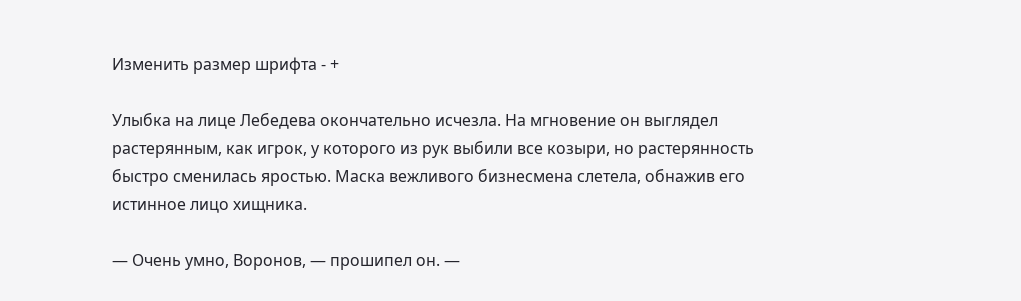Изменить размер шрифта - +

Улыбка на лице Лебедева окончательно исчезла. На мгновение он выглядел растерянным, как игрок, у которого из рук выбили все козыри, но растерянность быстро сменилась яростью. Маска вежливого бизнесмена слетела, обнажив его истинное лицо хищника.

— Очень умно, Воронов, — прошипел он. —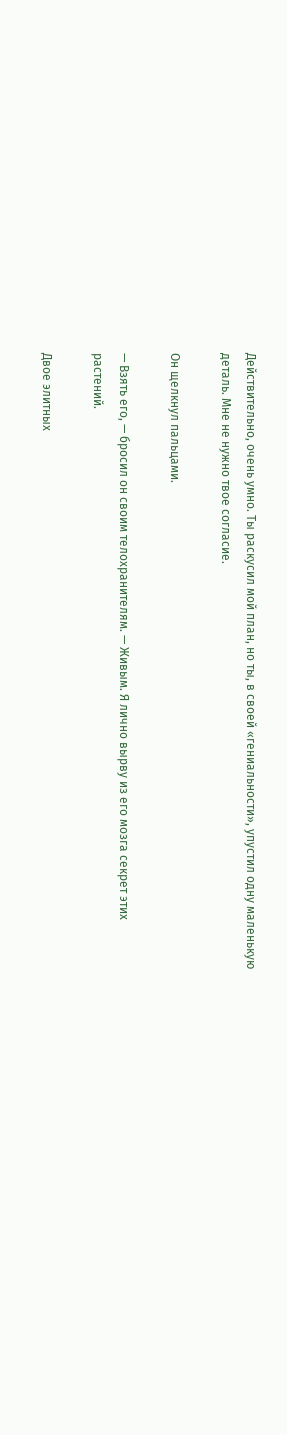Действительно, очень умно. Ты раскусил мой план, но ты, в своей «гениальности», упустил одну маленькую деталь. Мне не нужно твое согласие.

Он щелкнул пальцами.

— Взять его, — бросил он своим телохранителям. — Живым. Я лично вырву из его мозга секрет этих растений.

Двое элитных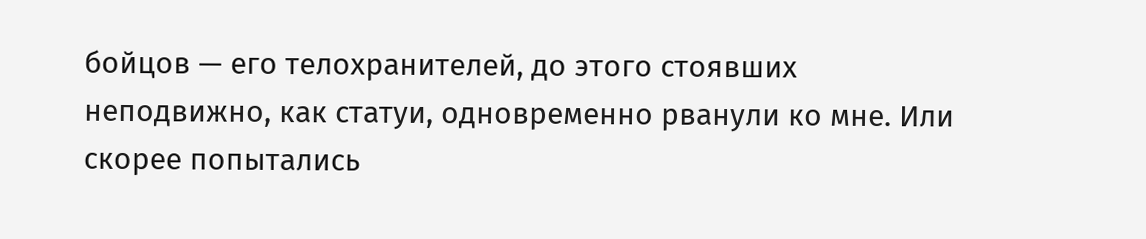бойцов — его телохранителей, до этого стоявших неподвижно, как статуи, одновременно рванули ко мне. Или скорее попытались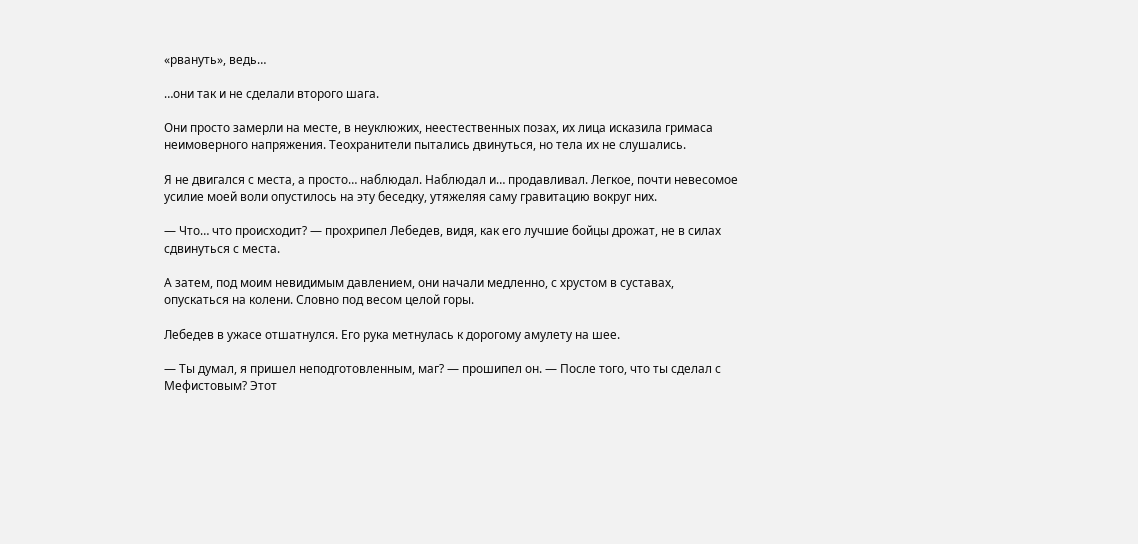«рвануть», ведь…

…они так и не сделали второго шага.

Они просто замерли на месте, в неуклюжих, неестественных позах, их лица исказила гримаса неимоверного напряжения. Теохранители пытались двинуться, но тела их не слушались.

Я не двигался с места, а просто… наблюдал. Наблюдал и… продавливал. Легкое, почти невесомое усилие моей воли опустилось на эту беседку, утяжеляя саму гравитацию вокруг них.

— Что… что происходит? — прохрипел Лебедев, видя, как его лучшие бойцы дрожат, не в силах сдвинуться с места.

А затем, под моим невидимым давлением, они начали медленно, с хрустом в суставах, опускаться на колени. Словно под весом целой горы.

Лебедев в ужасе отшатнулся. Его рука метнулась к дорогому амулету на шее.

— Ты думал, я пришел неподготовленным, маг? — прошипел он. — После того, что ты сделал с Мефистовым? Этот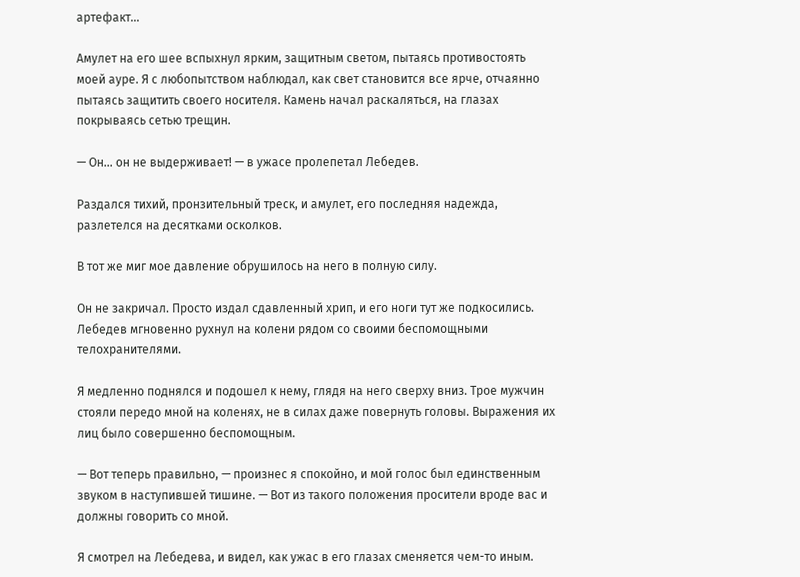артефакт…

Амулет на его шее вспыхнул ярким, защитным светом, пытаясь противостоять моей ауре. Я с любопытством наблюдал, как свет становится все ярче, отчаянно пытаясь защитить своего носителя. Камень начал раскаляться, на глазах покрываясь сетью трещин.

— Он… он не выдерживает! — в ужасе пролепетал Лебедев.

Раздался тихий, пронзительный треск, и амулет, его последняя надежда, разлетелся на десятками осколков.

В тот же миг мое давление обрушилось на него в полную силу.

Он не закричал. Просто издал сдавленный хрип, и его ноги тут же подкосились. Лебедев мгновенно рухнул на колени рядом со своими беспомощными телохранителями.

Я медленно поднялся и подошел к нему, глядя на него сверху вниз. Трое мужчин стояли передо мной на коленях, не в силах даже повернуть головы. Выражения их лиц было совершенно беспомощным.

— Вот теперь правильно, — произнес я спокойно, и мой голос был единственным звуком в наступившей тишине. — Вот из такого положения просители вроде вас и должны говорить со мной.

Я смотрел на Лебедева, и видел, как ужас в его глазах сменяется чем-то иным.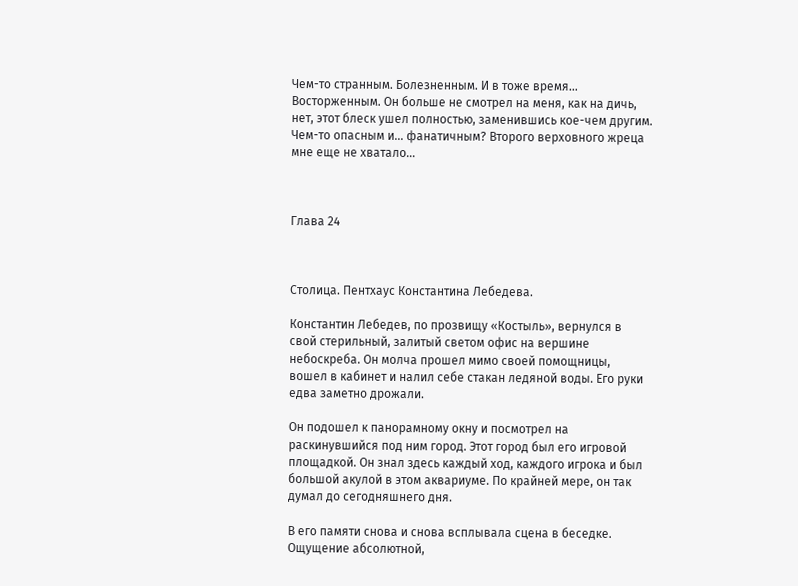Чем-то странным. Болезненным. И в тоже время… Восторженным. Он больше не смотрел на меня, как на дичь, нет, этот блеск ушел полностью, заменившись кое-чем другим. Чем-то опасным и… фанатичным? Второго верховного жреца мне еще не хватало…



Глава 24



Столица. Пентхаус Константина Лебедева.

Константин Лебедев, по прозвищу «Костыль», вернулся в свой стерильный, залитый светом офис на вершине небоскреба. Он молча прошел мимо своей помощницы, вошел в кабинет и налил себе стакан ледяной воды. Его руки едва заметно дрожали.

Он подошел к панорамному окну и посмотрел на раскинувшийся под ним город. Этот город был его игровой площадкой. Он знал здесь каждый ход, каждого игрока и был большой акулой в этом аквариуме. По крайней мере, он так думал до сегодняшнего дня.

В его памяти снова и снова всплывала сцена в беседке. Ощущение абсолютной,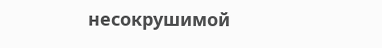несокрушимой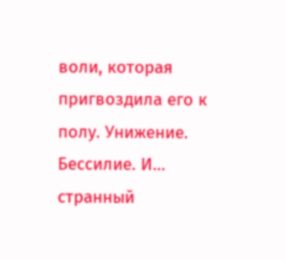воли, которая пригвоздила его к полу. Унижение. Бессилие. И… странный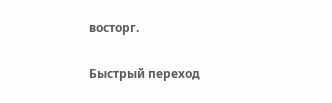восторг.

Быстрый переход